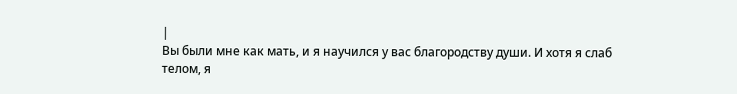|
Вы были мне как мать, и я научился у вас благородству души. И хотя я слаб телом, я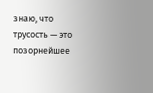знаю, что трусость — это позорнейшее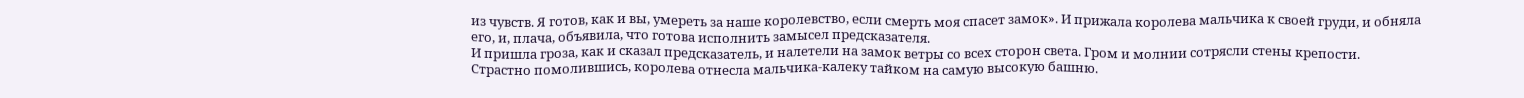из чувств. Я готов, как и вы, умереть за наше королевство, если смерть моя спасет замок». И прижала королева мальчика к своей груди, и обняла его, и, плача, объявила, что готова исполнить замысел предсказателя.
И пришла гроза, как и сказал предсказатель, и налетели на замок ветры со всех сторон света. Гром и молнии сотрясли стены крепости. Страстно помолившись, королева отнесла мальчика-калеку тайком на самую высокую башню.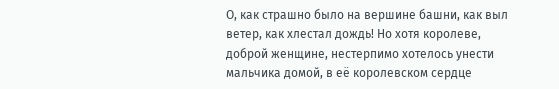О, как страшно было на вершине башни, как выл ветер, как хлестал дождь! Но хотя королеве, доброй женщине, нестерпимо хотелось унести мальчика домой, в её королевском сердце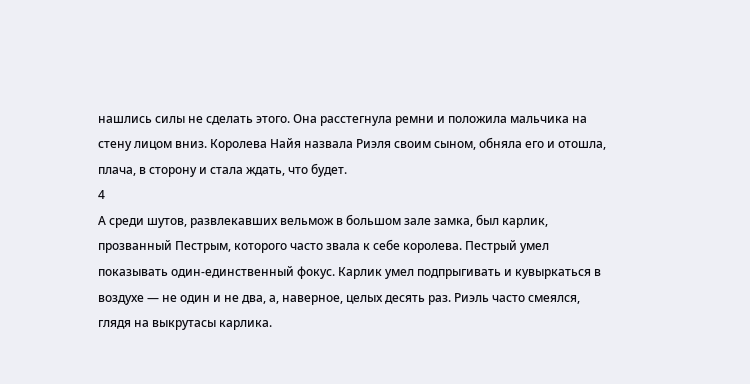нашлись силы не сделать этого. Она расстегнула ремни и положила мальчика на стену лицом вниз. Королева Найя назвала Риэля своим сыном, обняла его и отошла, плача, в сторону и стала ждать, что будет.
4
А среди шутов, развлекавших вельмож в большом зале замка, был карлик, прозванный Пестрым, которого часто звала к себе королева. Пестрый умел показывать один-единственный фокус. Карлик умел подпрыгивать и кувыркаться в воздухе — не один и не два, а, наверное, целых десять раз. Риэль часто смеялся, глядя на выкрутасы карлика.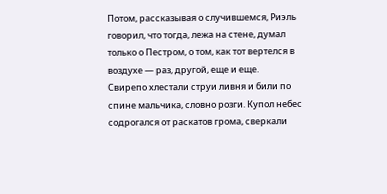Потом, рассказывая о случившемся, Риэль говорил, что тогда, лежа на стене, думал только о Пестром, о том, как тот вертелся в воздухе — раз, другой, еще и еще.
Свирепо хлестали струи ливня и били по спине мальчика, словно розги. Купол небес содрогался от раскатов грома, сверкали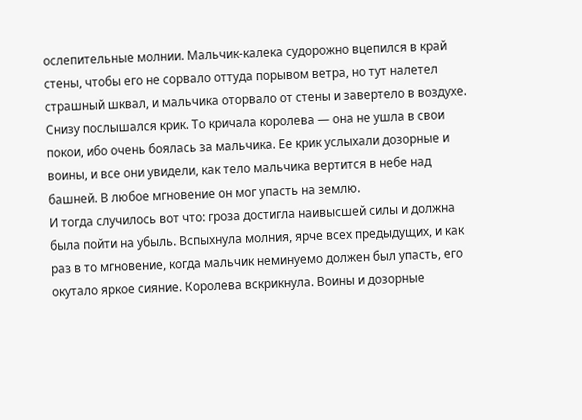ослепительные молнии. Мальчик-калека судорожно вцепился в край стены, чтобы его не сорвало оттуда порывом ветра, но тут налетел страшный шквал, и мальчика оторвало от стены и завертело в воздухе.
Снизу послышался крик. То кричала королева — она не ушла в свои покои, ибо очень боялась за мальчика. Ее крик услыхали дозорные и воины, и все они увидели, как тело мальчика вертится в небе над башней. В любое мгновение он мог упасть на землю.
И тогда случилось вот что: гроза достигла наивысшей силы и должна была пойти на убыль. Вспыхнула молния, ярче всех предыдущих, и как раз в то мгновение, когда мальчик неминуемо должен был упасть, его окутало яркое сияние. Королева вскрикнула. Воины и дозорные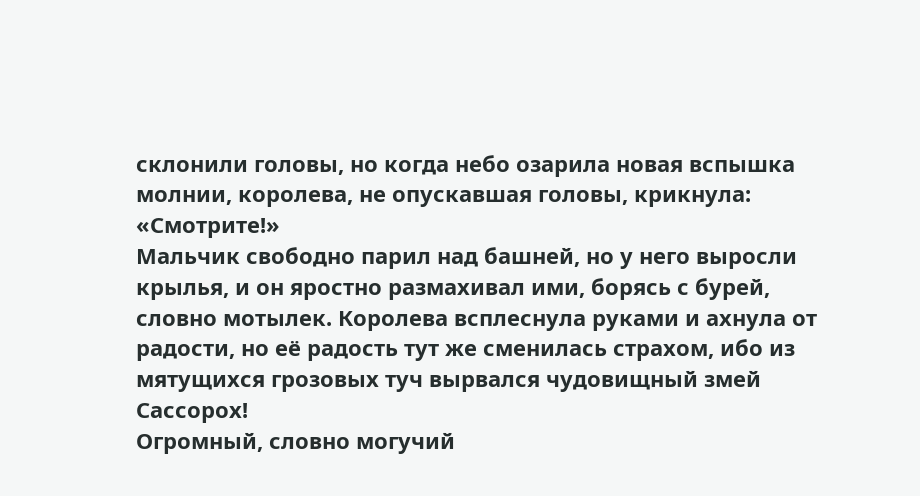склонили головы, но когда небо озарила новая вспышка молнии, королева, не опускавшая головы, крикнула: «Смотрите!»
Мальчик свободно парил над башней, но у него выросли крылья, и он яростно размахивал ими, борясь с бурей, словно мотылек. Королева всплеснула руками и ахнула от радости, но её радость тут же сменилась страхом, ибо из мятущихся грозовых туч вырвался чудовищный змей Сассорох!
Огромный, словно могучий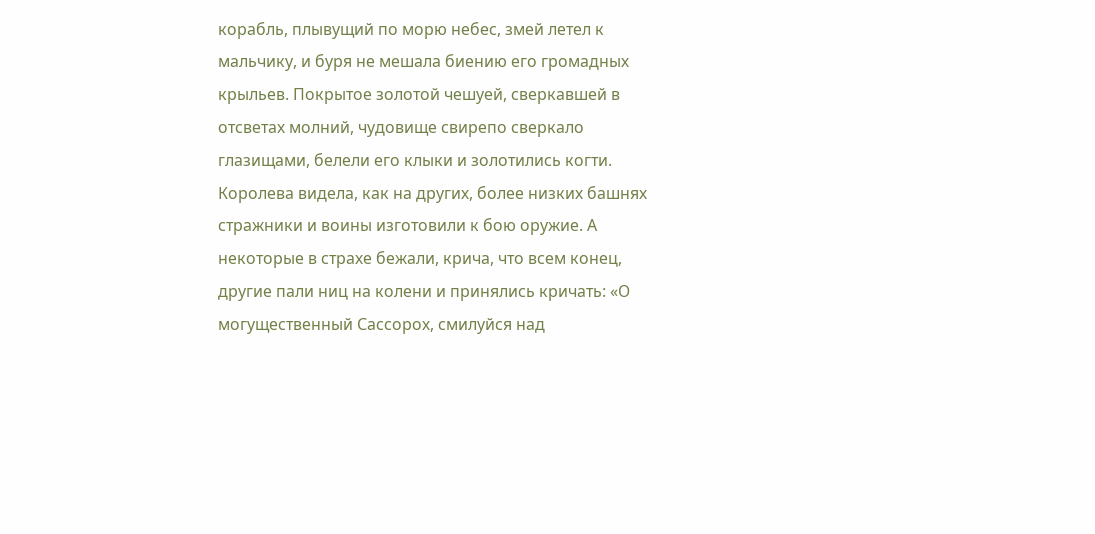корабль, плывущий по морю небес, змей летел к мальчику, и буря не мешала биению его громадных крыльев. Покрытое золотой чешуей, сверкавшей в отсветах молний, чудовище свирепо сверкало глазищами, белели его клыки и золотились когти. Королева видела, как на других, более низких башнях стражники и воины изготовили к бою оружие. А некоторые в страхе бежали, крича, что всем конец, другие пали ниц на колени и принялись кричать: «О могущественный Сассорох, смилуйся над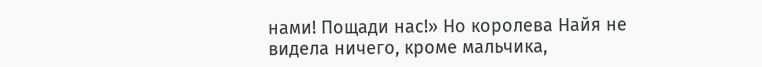нами! Пощади нас!» Но королева Найя не видела ничего, кроме мальчика,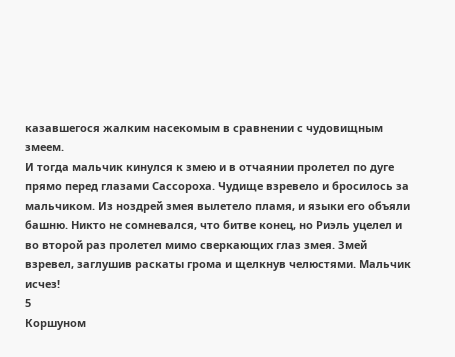казавшегося жалким насекомым в сравнении с чудовищным змеем.
И тогда мальчик кинулся к змею и в отчаянии пролетел по дуге прямо перед глазами Сассороха. Чудище взревело и бросилось за мальчиком. Из ноздрей змея вылетело пламя, и языки его объяли башню. Никто не сомневался, что битве конец, но Риэль уцелел и во второй раз пролетел мимо сверкающих глаз змея. Змей взревел, заглушив раскаты грома и щелкнув челюстями. Мальчик исчез!
5
Коршуном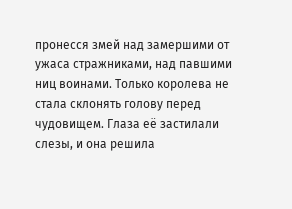пронесся змей над замершими от ужаса стражниками, над павшими ниц воинами. Только королева не стала склонять голову перед чудовищем. Глаза её застилали слезы, и она решила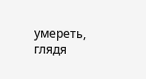умереть, глядя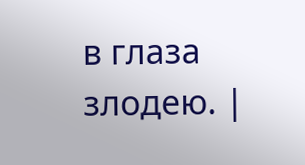в глаза злодею. |